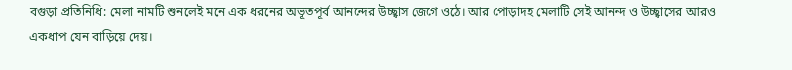বগুড়া প্রতিনিধি: মেলা নামটি শুনলেই মনে এক ধরনের অভূতপূর্ব আনন্দের উচ্ছ্বাস জেগে ওঠে। আর পোড়াদহ মেলাটি সেই আনন্দ ও উচ্ছ্বাসের আরও একধাপ যেন বাড়িয়ে দেয়।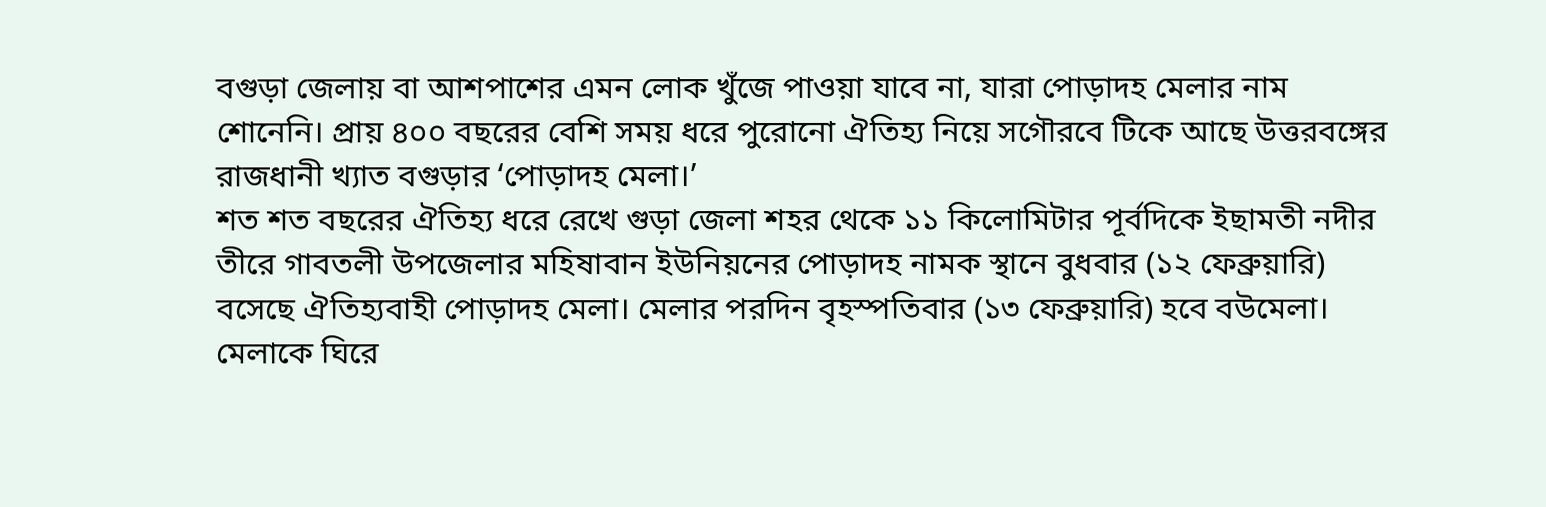বগুড়া জেলায় বা আশপাশের এমন লোক খুঁজে পাওয়া যাবে না, যারা পোড়াদহ মেলার নাম শোনেনি। প্রায় ৪০০ বছরের বেশি সময় ধরে পুরোনো ঐতিহ্য নিয়ে সগৌরবে টিকে আছে উত্তরবঙ্গের রাজধানী খ্যাত বগুড়ার ‘পোড়াদহ মেলা।’
শত শত বছরের ঐতিহ্য ধরে রেখে গুড়া জেলা শহর থেকে ১১ কিলোমিটার পূর্বদিকে ইছামতী নদীর তীরে গাবতলী উপজেলার মহিষাবান ইউনিয়নের পোড়াদহ নামক স্থানে বুধবার (১২ ফেব্রুয়ারি) বসেছে ঐতিহ্যবাহী পোড়াদহ মেলা। মেলার পরদিন বৃহস্পতিবার (১৩ ফেব্রুয়ারি) হবে বউমেলা। মেলাকে ঘিরে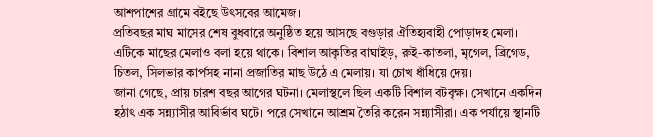আশপাশের গ্রামে বইছে উৎসবের আমেজ।
প্রতিবছর মাঘ মাসের শেষ বুধবারে অনুষ্ঠিত হয়ে আসছে বগুড়ার ঐতিহ্যবাহী পোড়াদহ মেলা। এটিকে মাছের মেলাও বলা হয়ে থাকে। বিশাল আকৃতির বাঘাইড়, রুই-কাতলা, মৃগেল, ব্রিগেড, চিতল, সিলভার কার্পসহ নানা প্রজাতির মাছ উঠে এ মেলায়। যা চোখ ধাঁধিয়ে দেয়।
জানা গেছে, প্রায় চারশ বছর আগের ঘটনা। মেলাস্থলে ছিল একটি বিশাল বটবৃক্ষ। সেখানে একদিন হঠাৎ এক সন্ন্যাসীর আবির্ভাব ঘটে। পরে সেখানে আশ্রম তৈরি করেন সন্ন্যাসীরা। এক পর্যায়ে স্থানটি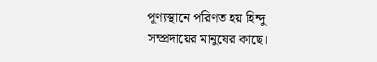পূণ্যস্থানে পরিণত হয় হিন্দু সম্প্রদায়ের মানুষের কাছে।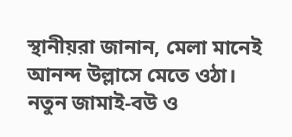স্থানীয়রা জানান, মেলা মানেই আনন্দ উল্লাসে মেতে ওঠা। নতুন জামাই-বউ ও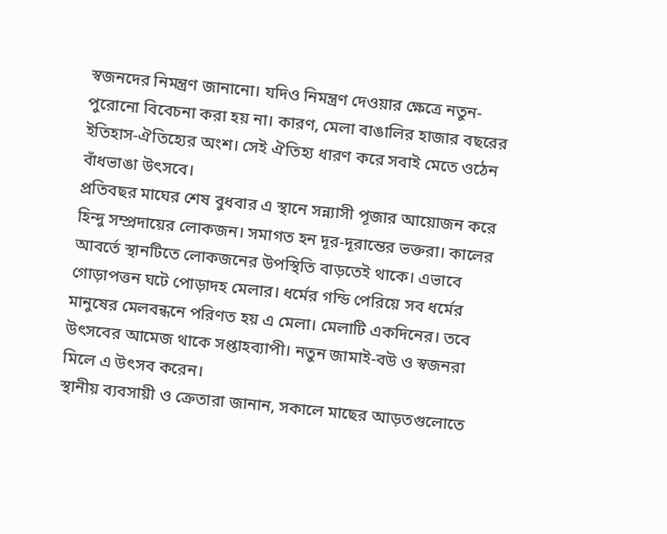স্বজনদের নিমন্ত্রণ জানানো। যদিও নিমন্ত্রণ দেওয়ার ক্ষেত্রে নতুন-পুরোনো বিবেচনা করা হয় না। কারণ, মেলা বাঙালির হাজার বছরের ইতিহাস-ঐতিহ্যের অংশ। সেই ঐতিহ্য ধারণ করে সবাই মেতে ওঠেন বাঁধভাঙা উৎসবে।
প্রতিবছর মাঘের শেষ বুধবার এ স্থানে সন্ন্যাসী পূজার আয়োজন করে হিন্দু সম্প্রদায়ের লোকজন। সমাগত হন দূর-দূরান্তের ভক্তরা। কালের আবর্তে স্থানটিতে লোকজনের উপস্থিতি বাড়তেই থাকে। এভাবে গোড়াপত্তন ঘটে পোড়াদহ মেলার। ধর্মের গন্ডি পেরিয়ে সব ধর্মের মানুষের মেলবন্ধনে পরিণত হয় এ মেলা। মেলাটি একদিনের। তবে উৎসবের আমেজ থাকে সপ্তাহব্যাপী। নতুন জামাই-বউ ও স্বজনরা মিলে এ উৎসব করেন।
স্থানীয় ব্যবসায়ী ও ক্রেতারা জানান, সকালে মাছের আড়তগুলোতে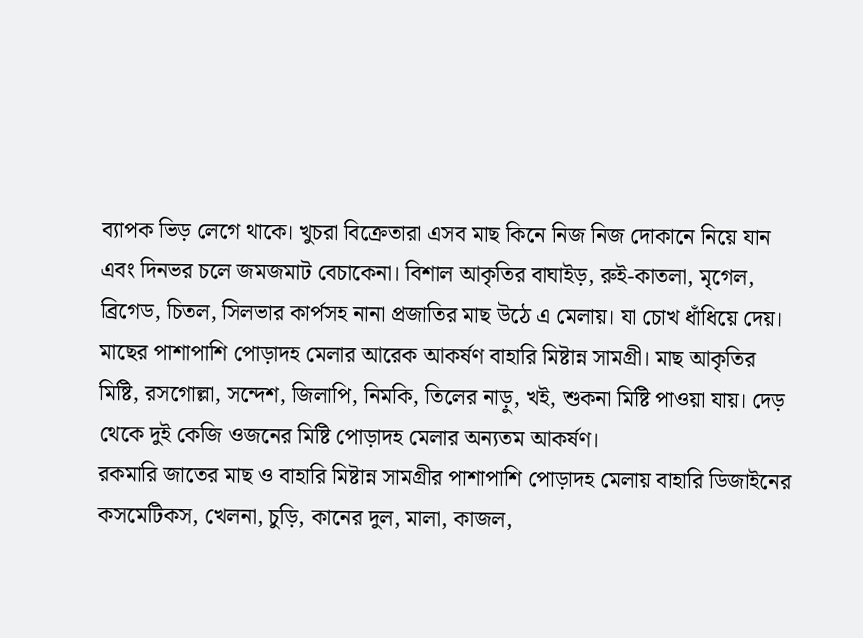ব্যাপক ভিড় লেগে থাকে। খুচরা বিক্রেতারা এসব মাছ কিনে নিজ নিজ দোকানে নিয়ে যান এবং দিনভর চলে জমজমাট বেচাকেনা। বিশাল আকৃতির বাঘাইড়, রুই-কাতলা, মৃগেল, ব্রিগেড, চিতল, সিলভার কার্পসহ নানা প্রজাতির মাছ উঠে এ মেলায়। যা চোখ ধাঁধিয়ে দেয়।
মাছের পাশাপাশি পোড়াদহ মেলার আরেক আকর্ষণ বাহারি মিষ্টান্ন সামগ্রী। মাছ আকৃতির মিষ্টি, রসগোল্লা, সন্দেশ, জিলাপি, নিমকি, তিলের নাড়ু, খই, শুকনা মিষ্টি পাওয়া যায়। দেড় থেকে দুই কেজি ওজনের মিষ্টি পোড়াদহ মেলার অন্যতম আকর্ষণ।
রকমারি জাতের মাছ ও বাহারি মিষ্টান্ন সামগ্রীর পাশাপাশি পোড়াদহ মেলায় বাহারি ডিজাইনের কসমেটিকস, খেলনা, চুড়ি, কানের দুল, মালা, কাজল,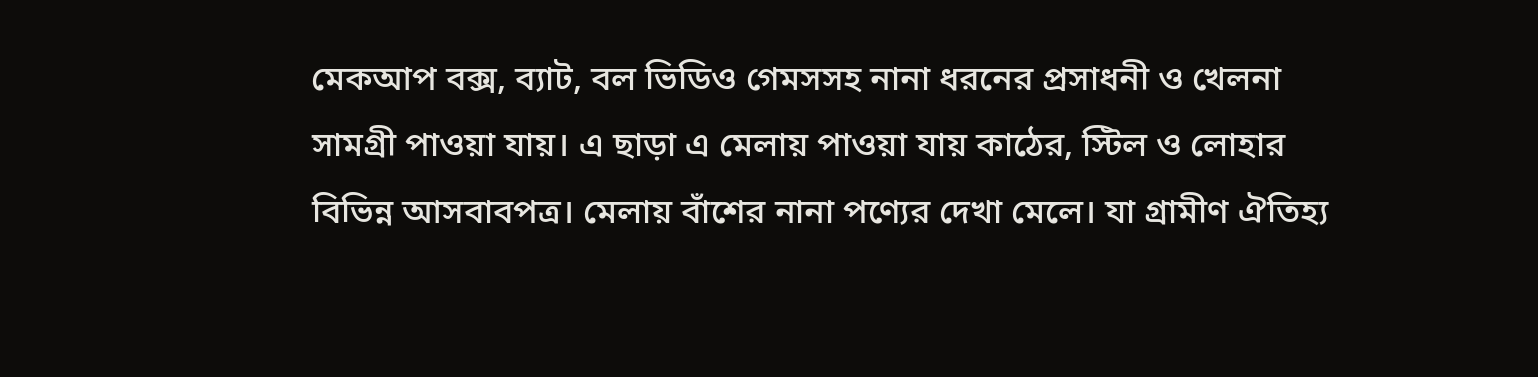মেকআপ বক্স, ব্যাট, বল ভিডিও গেমসসহ নানা ধরনের প্রসাধনী ও খেলনা সামগ্রী পাওয়া যায়। এ ছাড়া এ মেলায় পাওয়া যায় কাঠের, স্টিল ও লোহার বিভিন্ন আসবাবপত্র। মেলায় বাঁশের নানা পণ্যের দেখা মেলে। যা গ্রামীণ ঐতিহ্য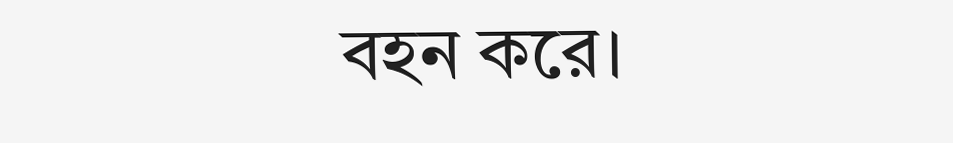বহন করে।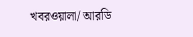খবরওয়ালা/ আরডি